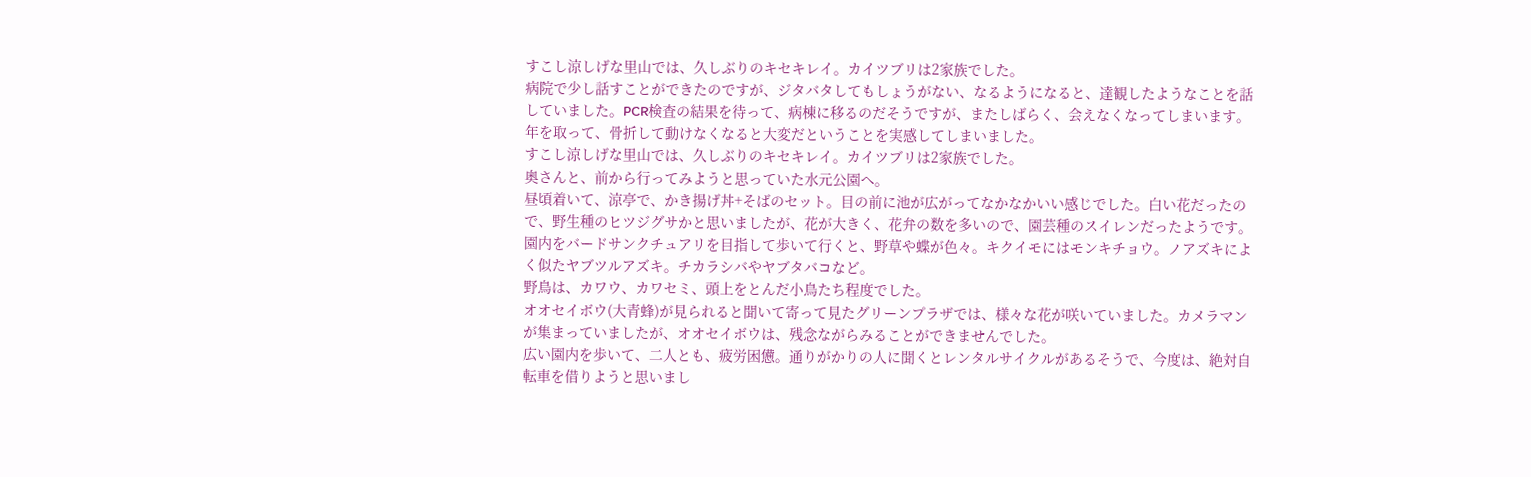すこし涼しげな里山では、久しぶりのキセキレイ。カイツブリは2家族でした。
病院で少し話すことができたのですが、ジタバタしてもしょうがない、なるようになると、達観したようなことを話していました。PCR検査の結果を待って、病棟に移るのだそうですが、またしばらく、会えなくなってしまいます。年を取って、骨折して動けなくなると大変だということを実感してしまいました。
すこし涼しげな里山では、久しぶりのキセキレイ。カイツブリは2家族でした。
奥さんと、前から行ってみようと思っていた水元公園へ。
昼頃着いて、涼亭で、かき揚げ丼+そばのセット。目の前に池が広がってなかなかいい感じでした。白い花だったので、野生種のヒツジグサかと思いましたが、花が大きく、花弁の数を多いので、園芸種のスイレンだったようです。
園内をバードサンクチュアリを目指して歩いて行くと、野草や蝶が色々。キクイモにはモンキチョウ。ノアズキによく似たヤブツルアズキ。チカラシバやヤブタバコなど。
野鳥は、カワウ、カワセミ、頭上をとんだ小鳥たち程度でした。
オオセイボウ(大青蜂)が見られると聞いて寄って見たグリーンプラザでは、様々な花が咲いていました。カメラマンが集まっていましたが、オオセイボウは、残念ながらみることができませんでした。
広い園内を歩いて、二人とも、疲労困憊。通りがかりの人に聞くとレンタルサイクルがあるそうで、今度は、絶対自転車を借りようと思いまし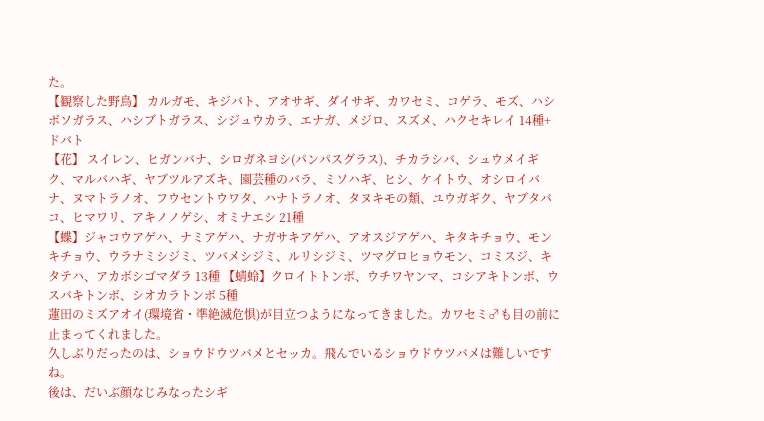た。
【観察した野鳥】 カルガモ、キジバト、アオサギ、ダイサギ、カワセミ、コゲラ、モズ、ハシボソガラス、ハシブトガラス、シジュウカラ、エナガ、メジロ、スズメ、ハクセキレイ 14種+ドバト
【花】 スイレン、ヒガンバナ、シロガネヨシ(パンパスグラス)、チカラシバ、シュウメイギク、マルバハギ、ヤブツルアズキ、園芸種のバラ、ミソハギ、ヒシ、ケイトウ、オシロイバナ、ヌマトラノオ、フウセントウワタ、ハナトラノオ、タヌキモの類、ユウガギク、ヤブタバコ、ヒマワリ、アキノノゲシ、オミナエシ 21種
【蝶】ジャコウアゲハ、ナミアゲハ、ナガサキアゲハ、アオスジアゲハ、キタキチョウ、モンキチョウ、ウラナミシジミ、ツバメシジミ、ルリシジミ、ツマグロヒョウモン、コミスジ、キタテハ、アカボシゴマダラ 13種 【蜻蛉】クロイトトンボ、ウチワヤンマ、コシアキトンボ、ウスバキトンボ、シオカラトンボ 5種
蓮田のミズアオイ(環境省・準絶滅危惧)が目立つようになってきました。カワセミ♂も目の前に止まってくれました。
久しぶりだったのは、ショウドウツバメとセッカ。飛んでいるショウドウツバメは難しいですね。
後は、だいぶ顔なじみなったシギ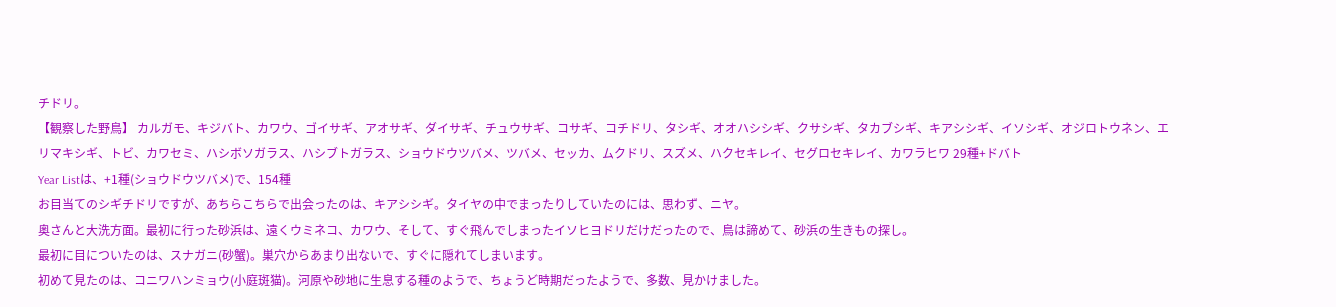チドリ。
【観察した野鳥】 カルガモ、キジバト、カワウ、ゴイサギ、アオサギ、ダイサギ、チュウサギ、コサギ、コチドリ、タシギ、オオハシシギ、クサシギ、タカブシギ、キアシシギ、イソシギ、オジロトウネン、エリマキシギ、トビ、カワセミ、ハシボソガラス、ハシブトガラス、ショウドウツバメ、ツバメ、セッカ、ムクドリ、スズメ、ハクセキレイ、セグロセキレイ、カワラヒワ 29種+ドバト
Year Listは、+1種(ショウドウツバメ)で、154種
お目当てのシギチドリですが、あちらこちらで出会ったのは、キアシシギ。タイヤの中でまったりしていたのには、思わず、ニヤ。
奥さんと大洗方面。最初に行った砂浜は、遠くウミネコ、カワウ、そして、すぐ飛んでしまったイソヒヨドリだけだったので、鳥は諦めて、砂浜の生きもの探し。
最初に目についたのは、スナガニ(砂蟹)。巣穴からあまり出ないで、すぐに隠れてしまいます。
初めて見たのは、コニワハンミョウ(小庭斑猫)。河原や砂地に生息する種のようで、ちょうど時期だったようで、多数、見かけました。